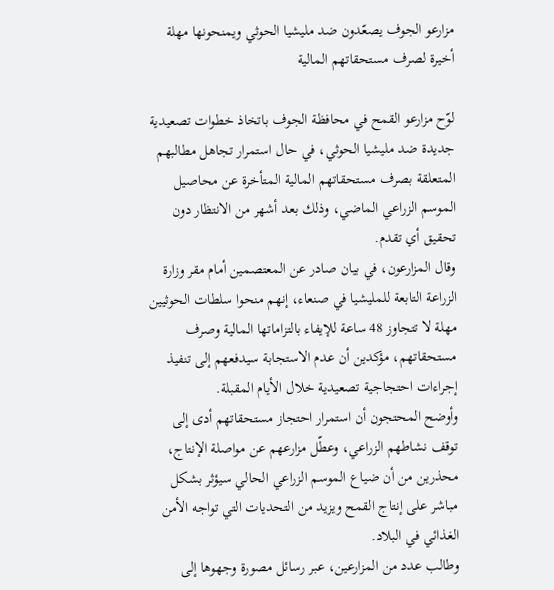مزارعو الجوف يصعّدون ضد مليشيا الحوثي ويمنحونها مهلة أخيرة لصرف مستحقاتهم المالية

لوّح مزارعو القمح في محافظة الجوف باتخاذ خطوات تصعيدية جديدة ضد مليشيا الحوثي، في حال استمرار تجاهل مطالبهم المتعلقة بصرف مستحقاتهم المالية المتأخرة عن محاصيل الموسم الزراعي الماضي، وذلك بعد أشهر من الانتظار دون تحقيق أي تقدم.
وقال المزارعون، في بيان صادر عن المعتصمين أمام مقر وزارة الزراعة التابعة للمليشيا في صنعاء، إنهم منحوا سلطات الحوثيين مهلة لا تتجاوز 48 ساعة للإيفاء بالتزاماتها المالية وصرف مستحقاتهم، مؤكدين أن عدم الاستجابة سيدفعهم إلى تنفيذ إجراءات احتجاجية تصعيدية خلال الأيام المقبلة.
وأوضح المحتجون أن استمرار احتجاز مستحقاتهم أدى إلى توقف نشاطهم الزراعي، وعطّل مزارعهم عن مواصلة الإنتاج، محذرين من أن ضياع الموسم الزراعي الحالي سيؤثر بشكل مباشر على إنتاج القمح ويزيد من التحديات التي تواجه الأمن الغذائي في البلاد.
وطالب عدد من المزارعين، عبر رسائل مصورة وجهوها إلى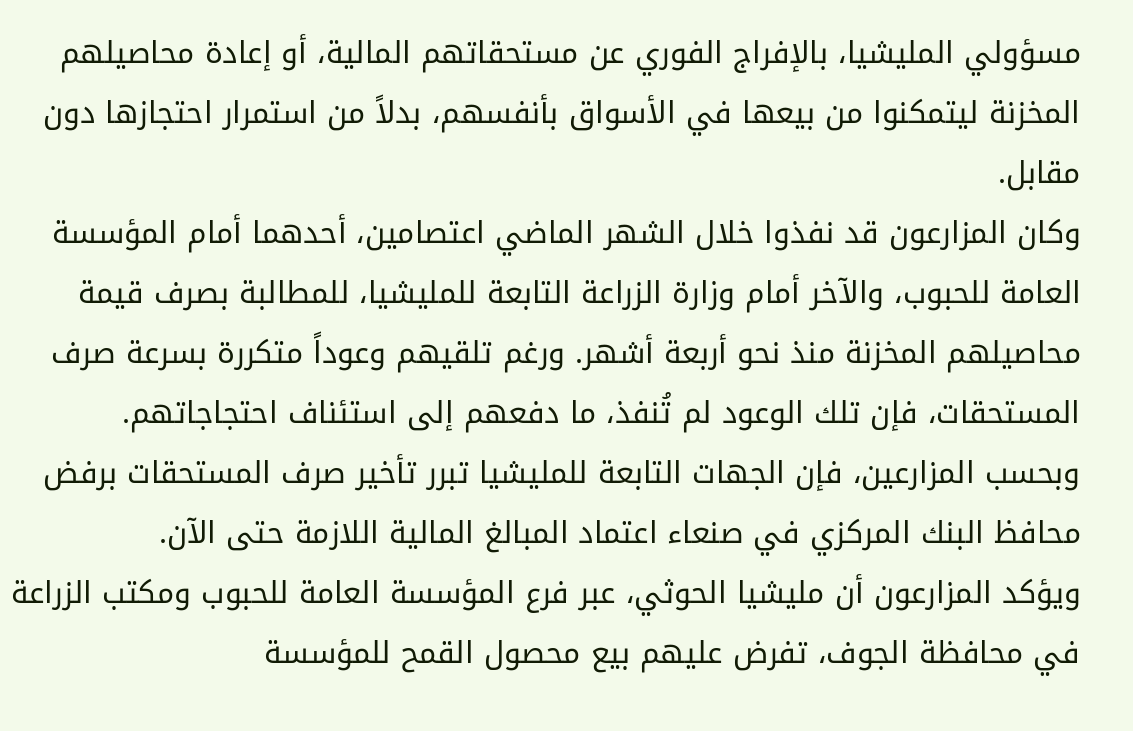مسؤولي المليشيا، بالإفراج الفوري عن مستحقاتهم المالية، أو إعادة محاصيلهم المخزنة ليتمكنوا من بيعها في الأسواق بأنفسهم، بدلاً من استمرار احتجازها دون مقابل.
وكان المزارعون قد نفذوا خلال الشهر الماضي اعتصامين، أحدهما أمام المؤسسة العامة للحبوب، والآخر أمام وزارة الزراعة التابعة للمليشيا، للمطالبة بصرف قيمة محاصيلهم المخزنة منذ نحو أربعة أشهر. ورغم تلقيهم وعوداً متكررة بسرعة صرف المستحقات، فإن تلك الوعود لم تُنفذ، ما دفعهم إلى استئناف احتجاجاتهم.
وبحسب المزارعين، فإن الجهات التابعة للمليشيا تبرر تأخير صرف المستحقات برفض محافظ البنك المركزي في صنعاء اعتماد المبالغ المالية اللازمة حتى الآن.
ويؤكد المزارعون أن مليشيا الحوثي، عبر فرع المؤسسة العامة للحبوب ومكتب الزراعة في محافظة الجوف، تفرض عليهم بيع محصول القمح للمؤسسة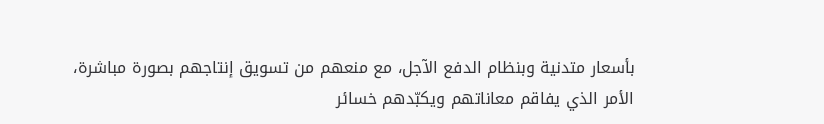بأسعار متدنية وبنظام الدفع الآجل، مع منعهم من تسويق إنتاجهم بصورة مباشرة، الأمر الذي يفاقم معاناتهم ويكبّدهم خسائر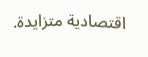اقتصادية متزايدة.